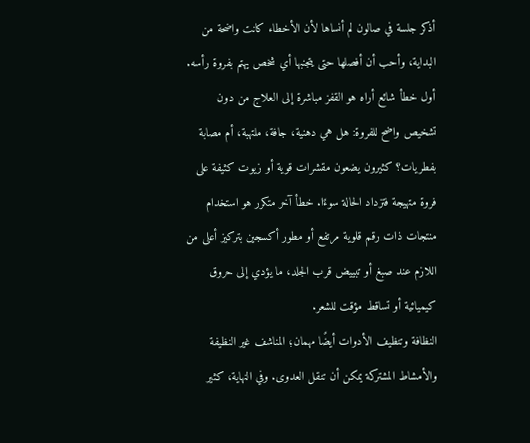أذكر جلسة في صالون لم أنساها لأن الأخطاء كانت واضحة من البداية، وأحب أن أفصلها حتى يتجنبها أي شخص يهتم بفروة رأسه.
أول خطأ شائع أراه هو القفز مباشرة إلى العلاج من دون تشخيص واضح للفروة: هل هي دهنية، جافة، ملتهبة، أم مصابة بفطريات؟ كثيرون يضعون مقشرات قوية أو زيوت كثيفة على فروة متهيجة فتزداد الحالة سوءًا. خطأ آخر متكرر هو استخدام منتجات ذات رقم قلوية مرتفع أو مطور أكسجين بتركيز أعلى من اللازم عند صبغ أو تبييض قرب الجلد، ما يؤدي إلى حروق كيميائية أو تساقط مؤقت للشعر.
النظافة وتنظيف الأدوات أيضًا مهمان؛ المناشف غير النظيفة والأمشاط المشتركة يمكن أن تنقل العدوى. وفي النهاية، كثير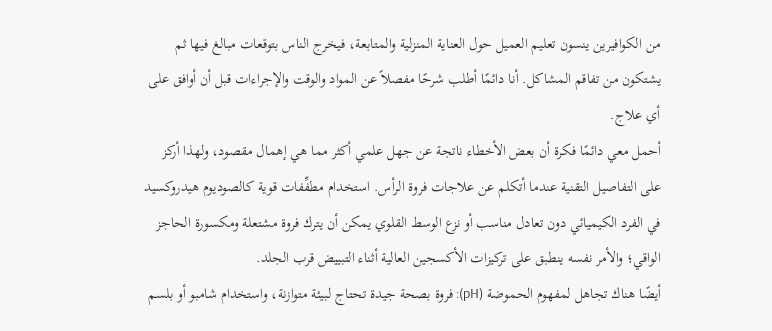من الكوافيرين ينسون تعليم العميل حول العناية المنزلية والمتابعة، فيخرج الناس بتوقعات مبالغ فيها ثم يشتكون من تفاقم المشاكل. أنا دائمًا أطلب شرحًا مفصلاً عن المواد والوقت والإجراءات قبل أن أوافق على أي علاج.
أحمل معي دائمًا فكرة أن بعض الأخطاء ناتجة عن جهل علمي أكثر مما هي إهمال مقصود، ولهذا أركز على التفاصيل التقنية عندما أتكلم عن علاجات فروة الرأس. استخدام مطفِّفات قوية كالصوديوم هيدروكسيد في الفرد الكيميائي دون تعادل مناسب أو نزع الوسط القلوي يمكن أن يترك فروة مشتعلة ومكسورة الحاجز الواقي؛ والأمر نفسه ينطبق على تركيزات الأكسجين العالية أثناء التبييض قرب الجلد.
أيضًا هناك تجاهل لمفهوم الحموضة (pH): فروة بصحة جيدة تحتاج لبيئة متوازنة، واستخدام شامبو أو بلسم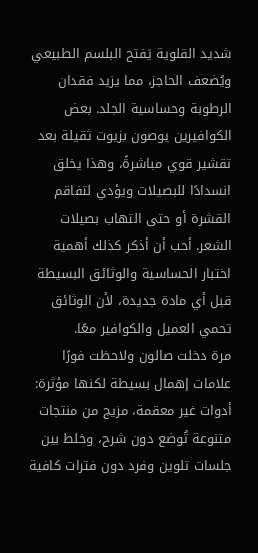شديد القلوية يَفتح البلسم الطبيعي ويُضعف الحاجز، مما يزيد فقدان الرطوبة وحساسية الجلد. بعض الكوافيرين يوصون بزيوت ثقيلة بعد تقشير قوي مباشرةً، وهذا يخلق انسدادًا للبصيلات ويؤدي لتفاقم القشرة أو حتى التهاب بصيلات الشعر. أحب أن أذكر كذلك أهمية اختبار الحساسية والوثائق البسيطة قبل أي مادة جديدة، لأن الوثائق تحمي العميل والكوافير معًا.
مرة دخلت صالون ولاحظت فورًا علامات إهمال بسيطة لكنها مؤثرة: أدوات غير معقمة، مزيج من منتجات متنوعة تُوضع دون شرح، وخلط بين جلسات تلوين وفرد دون فترات كافية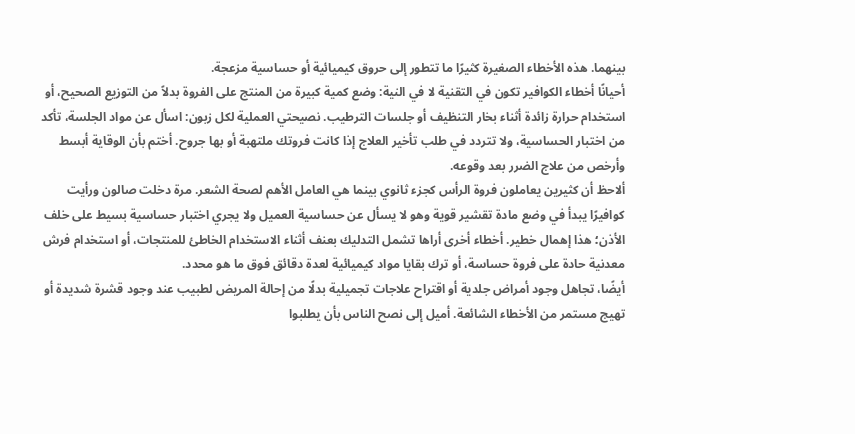بينهما. هذه الأخطاء الصغيرة كثيرًا ما تتطور إلى حروق كيميائية أو حساسية مزعجة.
أحيانًا أخطاء الكوافير تكون في التقنية لا في النية: وضع كمية كبيرة من المنتج على الفروة بدلاً من التوزيع الصحيح، أو استخدام حرارة زائدة أثناء بخار التنظيف أو جلسات الترطيب. نصيحتي العملية لكل زبون: اسأل عن مواد الجلسة، تأكد من اختبار الحساسية، ولا تتردد في طلب تأخير العلاج إذا كانت فروتك ملتهبة أو بها جروح. أختم بأن الوقاية أبسط وأرخص من علاج الضرر بعد وقوعه.
ألاحظ أن كثيرين يعاملون فروة الرأس كجزء ثانوي بينما هي العامل الأهم لصحة الشعر. مرة دخلت صالون ورأيت كوافيرًا يبدأ في وضع مادة تقشير قوية وهو لا يسأل عن حساسية العميل ولا يجري اختبار حساسية بسيط على خلف الأذن؛ هذا إهمال خطير. أخطاء أخرى أراها تشمل التدليك بعنف أثناء الاستخدام الخاطئ للمنتجات، أو استخدام فرش معدنية حادة على فروة حساسة، أو ترك بقايا مواد كيميائية لعدة دقائق فوق ما هو محدد.
أيضًا، تجاهل وجود أمراض جلدية أو اقتراح علاجات تجميلية بدلًا من إحالة المريض لطبيب عند وجود قشرة شديدة أو تهيج مستمر من الأخطاء الشائعة. أميل إلى نصح الناس بأن يطلبوا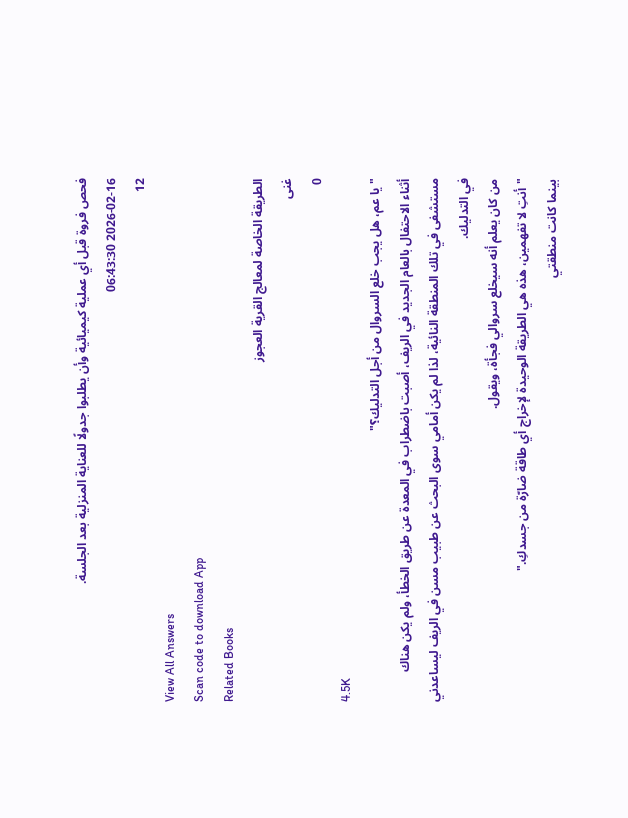فحص فروة قبل أي عملية كيميائية وأن يطلبوا جدولًا للعناية المنزلية بعد الجلسة.
2026-02-16 06:43:30
12
View All Answers
Scan code to download App
Related Books
الطريقة الخاصة لمعالج القرية العجوز
غنى
0
4.5K
"يا عم، هل يجب خلع السروال من أجل التدليك؟"
أثناء الاحتفال بالعام الجديد في الريف، أصبت باضطراب في المعدة عن طريق الخطأ، ولم يكن هناك مستشفى في تلك المنطقة النائية، لذا لم يكن أمامي سوى البحث عن طبيب مسن في الريف ليساعدني في التدليك.
من كان يعلم أنه سيخلع سروالي فجأة، ويقول.
"أنتِ لا تفهمين، هذه هي الطريقة الوحيدة لإخراج أي طاقة ضارّة من جسدكِ."
بينما كانت منطقتي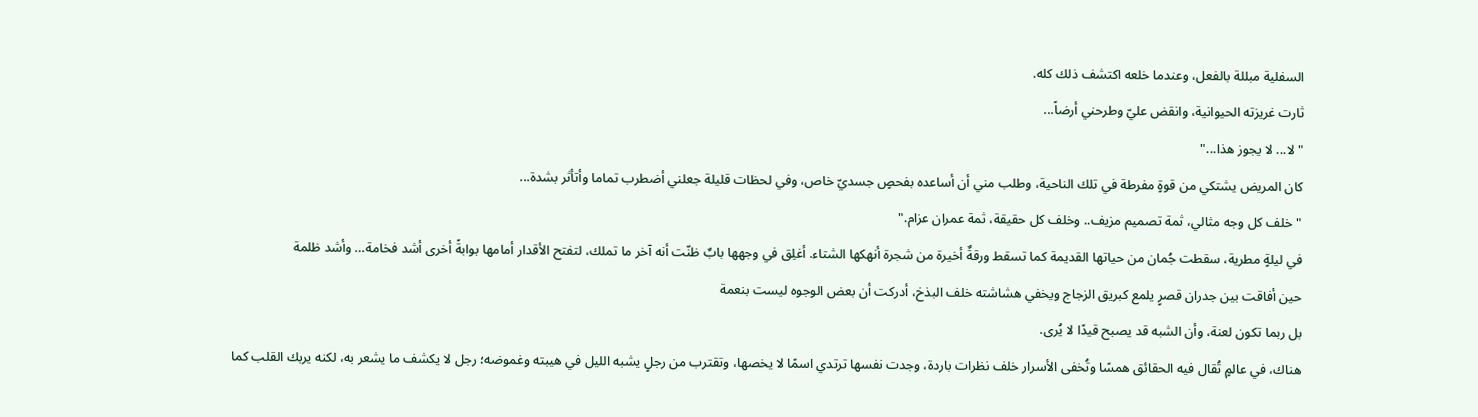السفلية مبللة بالفعل، وعندما خلعه اكتشف ذلك كله.
ثارت غريزته الحيوانية، وانقض عليّ وطرحني أرضاً...
"لا... لا يجوز هذا..."
كان المريض يشتكي من قوةٍ مفرطة في تلك الناحية، وطلب مني أن أساعده بفحصٍ جسديّ خاص، وفي لحظات قليلة جعلني أضطرب تماما وأتأثر بشدة...
"خلف كل وجه مثالي، ثمة تصميم مزيف.. وخلف كل حقيقة، ثمة عمران عزام."
في ليلةٍ مطرية، سقطت جُمان من حياتها القديمة كما تسقط ورقةٌ أخيرة من شجرة أنهكها الشتاء. أغلِق في وجهها بابٌ ظنّت أنه آخر ما تملك، لتفتح الأقدار أمامها بوابةً أخرى أشد فخامة… وأشد ظلمة
حين أفاقت بين جدران قصرٍ يلمع كبريق الزجاج ويخفي هشاشته خلف البذخ، أدركت أن بعض الوجوه ليست بنعمة
بل ربما تكون لعنة، وأن الشبه قد يصبح قيدًا لا يُرى.
هناك، في عالمٍ تُقال فيه الحقائق همسًا وتُخفى الأسرار خلف نظرات باردة، وجدت نفسها ترتدي اسمًا لا يخصها، وتقترب من رجلٍ يشبه الليل في هيبته وغموضه؛ رجل لا يكشف ما يشعر به، لكنه يربك القلب كما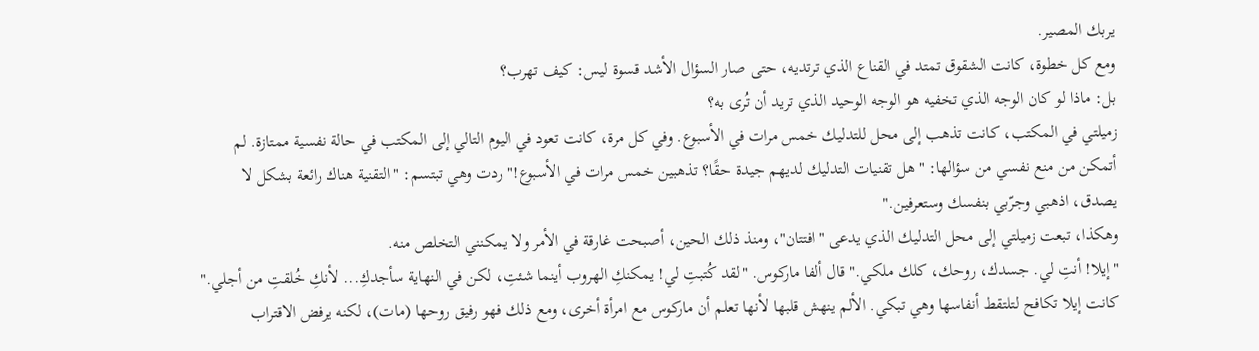يربك المصير.
ومع كل خطوة، كانت الشقوق تمتد في القناع الذي ترتديه، حتى صار السؤال الأشد قسوة ليس: كيف تهرب؟
بل: ماذا لو كان الوجه الذي تخفيه هو الوجه الوحيد الذي تريد أن تُرى به؟
زميلتي في المكتب، كانت تذهب إلى محل للتدليك خمس مرات في الأسبوع. وفي كل مرة، كانت تعود في اليوم التالي إلى المكتب في حالة نفسية ممتازة. لم أتمكن من منع نفسي من سؤالها: "هل تقنيات التدليك لديهم جيدة حقًا؟ تذهبين خمس مرات في الأسبوع!" ردت وهي تبتسم: "التقنية هناك رائعة بشكل لا يصدق، اذهبي وجرّبي بنفسك وستعرفين."
وهكذا، تبعت زميلتي إلى محل التدليك الذي يدعى "افتتان"، ومنذ ذلك الحين، أصبحت غارقة في الأمر ولا يمكنني التخلص منه.
"إيلا! أنتِ لي. جسدك، روحك، كلك ملكي." قال ألفا ماركوس. "لقد كُتبتِ لي! يمكنكِ الهروب أينما شئتِ، لكن في النهاية سأجدكِ... لأنكِ خُلقتِ من أجلي."
كانت إيلا تكافح لتلتقط أنفاسها وهي تبكي. الألم ينهش قلبها لأنها تعلم أن ماركوس مع امرأة أخرى، ومع ذلك فهو رفيق روحها (مات)، لكنه يرفض الاقتراب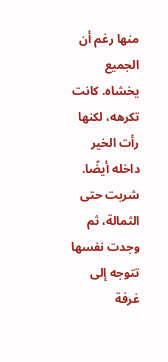منها رغم أن الجميع يخشاه. كانت تكرهه، لكنها رأت الخير داخله أيضًا. شربت حتى الثمالة، ثم وجدت نفسها تتوجه إلى غرفة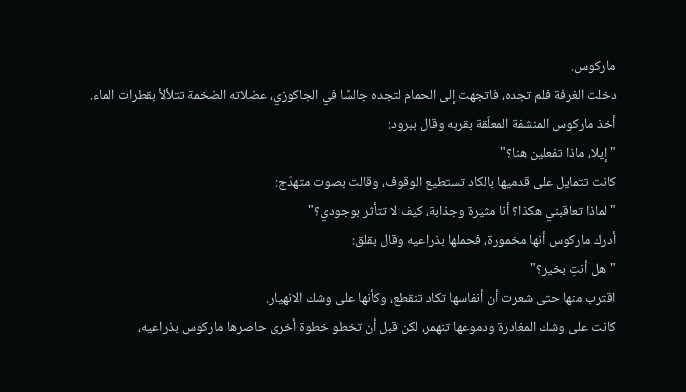ماركوس.
دخلت الغرفة فلم تجده، فاتجهت إلى الحمام لتجده جالسًا في الجاكوزي، عضلاته الضخمة تتلألأ بقطرات الماء.
أخذ ماركوس المنشفة المعلّقة بقربه وقال ببرود:
"إيلا، ماذا تفعلين هنا؟"
كانت تتمايل على قدميها بالكاد تستطيع الوقوف، وقالت بصوت متهدّج:
"لماذا تعاقبني هكذا؟ أنا مثيرة وجذابة، كيف لا تتأثر بوجودي؟"
أدرك ماركوس أنها مخمورة، فحملها بذراعيه وقال بقلق:
"هل أنتِ بخير؟"
اقترب منها حتى شعرت أن أنفاسها تكاد تنقطع، وكأنها على وشك الانهيار.
كانت على وشك المغادرة ودموعها تنهمر، لكن قبل أن تخطو خطوة أخرى حاصرها ماركوس بذراعيه،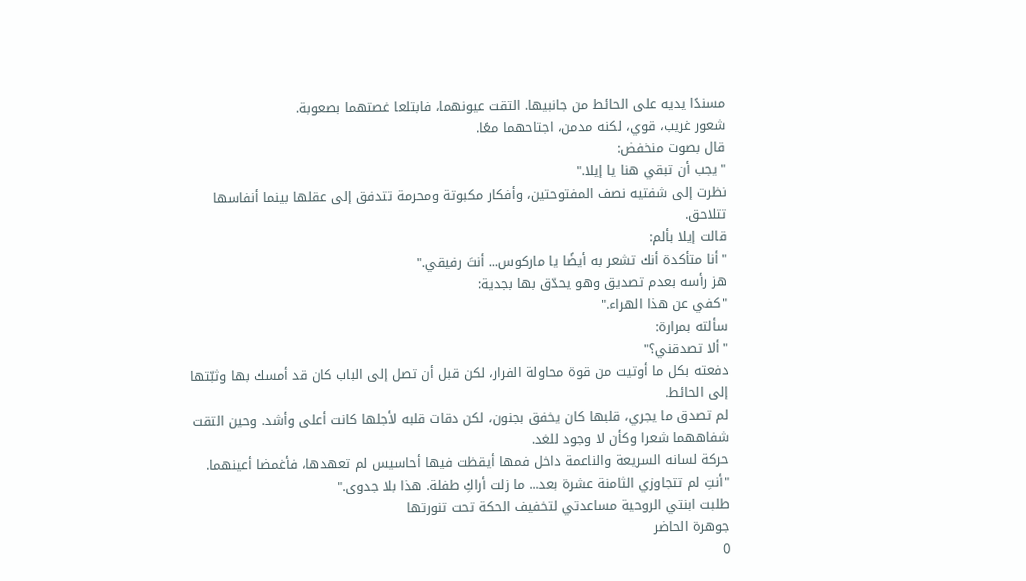مسندًا يديه على الحائط من جانبيها. التقت عيونهما، فابتلعا غصتهما بصعوبة.
شعور غريب، قوي، لكنه مدمن، اجتاحهما معًا.
قال بصوت منخفض:
"يجب أن تبقي هنا يا إيلا."
نظرت إلى شفتيه نصف المفتوحتين، وأفكار مكبوتة ومحرمة تتدفق إلى عقلها بينما أنفاسها تتلاحق.
قالت إيلا بألم:
"أنا متأكدة أنك تشعر به أيضًا يا ماركوس... أنتَ رفيقي."
هز رأسه بعدم تصديق وهو يحدّق بها بجدية:
"كفي عن هذا الهراء."
سألته بمرارة:
"ألا تصدقني؟"
دفعته بكل ما أوتيت من قوة محاولة الفرار، لكن قبل أن تصل إلى الباب كان قد أمسك بها وثبّتها إلى الحائط.
لم تصدق ما يجري، قلبها كان يخفق بجنون، لكن دقات قلبه لأجلها كانت أعلى وأشد. وحين التقت شفاههما شعرا وكأن لا وجود للغد.
حركة لسانه السريعة والناعمة داخل فمها أيقظت فيها أحاسيس لم تعهدها، فأغمضا أعينهما.
"أنتِ لم تتجاوزي الثامنة عشرة بعد... ما زلت أراكِ طفلة. هذا بلا جدوى."
طلبت ابنتي الروحية مساعدتي لتخفيف الحكة تحت تنورتها
جوهرة الحاضر
0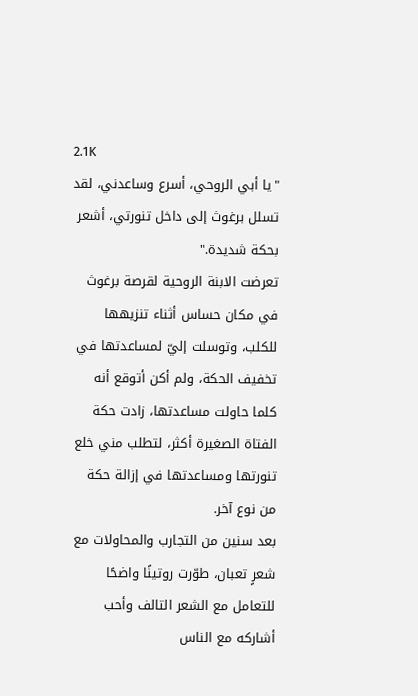2.1K
"يا أبي الروحي، أسرع وساعدني، لقد تسلل برغوث إلى داخل تنورتي، أشعر بحكة شديدة."
تعرضت الابنة الروحية لقرصة برغوث في مكان حساس أثناء تنزيهها للكلب، وتوسلت إليّ لمساعدتها في تخفيف الحكة، ولم أكن أتوقع أنه كلما حاولت مساعدتها، زادت حكة الفتاة الصغيرة أكثر، لتطلب مني خلع تنورتها ومساعدتها في إزالة حكة من نوع آخر.
بعد سنين من التجارب والمحاولات مع شعرٍ تعبان، طوّرت روتينًا واضحًا للتعامل مع الشعر التالف وأحب أشاركه مع الناس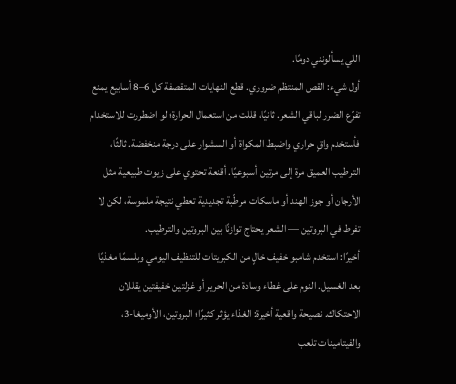اللي يسألونني دومًا.
أول شيء: القص المنتظم ضروري. قطع النهايات المتقصفة كل 6–8 أسابيع يمنع تفرّع الضرر لباقي الشعر. ثانيًا، قللت من استعمال الحرارة؛ لو اضطررت للاستخدام فأستخدم واقٍ حراري واضبط المكواة أو السشوار على درجة منخفضة. ثالثًا، الترطيب العميق مرة إلى مرتين أسبوعيًا. أقنعة تحتوي على زيوت طبيعية مثل الأرجان أو جوز الهند أو ماسكات مرطّبة تجديدية تعطي نتيجة ملموسة، لكن لا تفرط في البروتين — الشعر يحتاج توازنًا بين البروتين والترطيب.
أخيرًا: استخدم شامبو خفيف خالٍ من الكبريتات للتنظيف اليومي وبلسمًا مغذيًا بعد الغسيل. النوم على غطاء وسادة من الحرير أو غزلتين خفيفتين يقللان الاحتكاك. نصيحة واقعية أخيرة: الغذاء يؤثر كثيرًا؛ البروتين، الأوميغا-3، والفيتامينات تلعب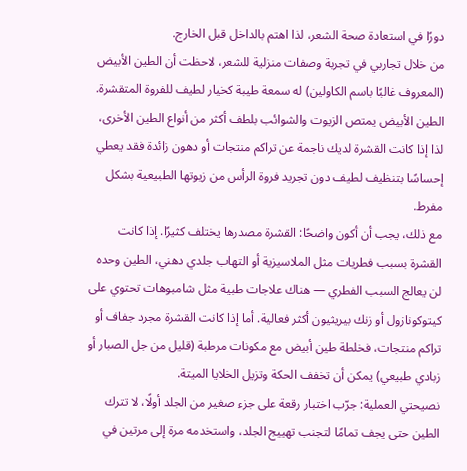دورًا في استعادة صحة الشعر، لذا اهتم بالداخل قبل الخارج.
من خلال تجاربي في تجربة وصفات منزلية للشعر، لاحظت أن الطين الأبيض (المعروف غالبًا باسم الكاولين) له سمعة طيبة كخيار لطيف للفروة المتقشرة. الطين الأبيض يمتص الزيوت والشوائب بلطف أكثر من أنواع الطين الأخرى، لذا إذا كانت القشرة لديك ناجمة عن تراكم منتجات أو دهون زائدة فقد يعطي إحساسًا بتنظيف لطيف دون تجريد فروة الرأس من زيوتها الطبيعية بشكل مفرط.
مع ذلك، يجب أن أكون واضحًا: القشرة مصدرها يختلف كثيرًا. إذا كانت القشرة بسبب فطريات مثل الملاسيزية أو التهاب جلدي دهني، الطين وحده لن يعالج السبب الفطري — هناك علاجات طبية مثل شامبوهات تحتوي على كيتوكونازول أو زنك بيريثيون أكثر فعالية. أما إذا كانت القشرة مجرد جفاف أو تراكم منتجات، فخلطة طين أبيض مع مكونات مرطبة (قليل من جل الصبار أو زبادي طبيعي) يمكن أن تخفف الحكة وتزيل الخلايا الميتة.
نصيحتي العملية: جرّب اختبار رقعة على جزء صغير من الجلد أولًا، لا تترك الطين حتى يجف تمامًا لتجنب تهييج الجلد، واستخدمه مرة إلى مرتين في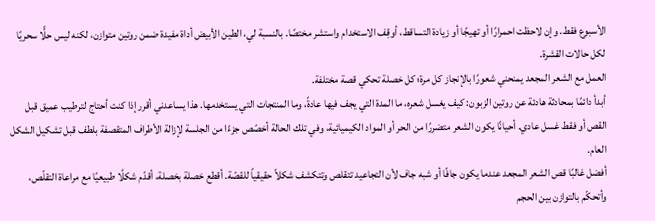الأسبوع فقط. وإن لاحظت احمرارًا أو تهيجًا أو زيادة التساقط، أوقِف الاستخدام واستشر مختصًا. بالنسبة لي، الطين الأبيض أداة مفيدة ضمن روتين متوازن، لكنه ليس حلًّا سحريًا لكل حالات القشرة.
العمل مع الشعر المجعد يمنحني شعورًا بالإنجاز كل مرة؛ كل خصلة تحكي قصة مختلفة.
أبدأ دائمًا بمحادثة هادئة عن روتين الزبون: كيف يغسل شعره، ما المدة التي يجف فيها عادةً، وما المنتجات التي يستخدمها. هذا يساعدني أقرر إذا كنت أحتاج لترطيب عميق قبل القص أو فقط غسل عادي. أحيانًا يكون الشعر متضررًا من الحر أو المواد الكيميائية، وفي تلك الحالة أخصّص جزءًا من الجلسة لإزالة الأطراف المتقصفة بلطف قبل تشكيل الشكل العام.
أفضل غالبًا قص الشعر المجعد عندما يكون جافًا أو شبه جاف لأن التجاعيد تتقلص وتتكشف شكلاً حقيقياً للقصّة. أقطع خصلة بخصلة، أقدّم شكلًا طبيعيًا مع مراعاة التقلّص، وأتحكّم بالتوازن بين الحجم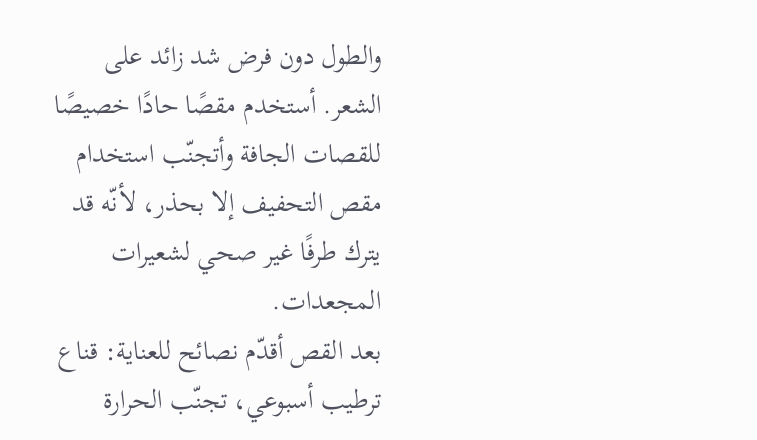والطول دون فرض شد زائد على الشعر. أستخدم مقصًا حادًا خصيصًا للقصات الجافة وأتجنّب استخدام مقص التحفيف إلا بحذر، لأنّه قد يترك طرفًا غير صحي لشعيرات المجعدات.
بعد القص أقدّم نصائح للعناية: قناع ترطيب أسبوعي، تجنّب الحرارة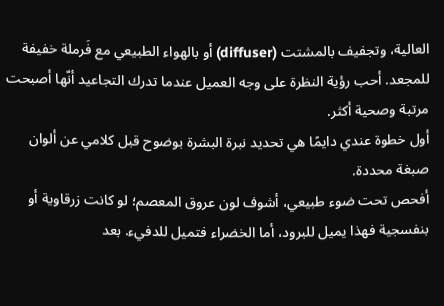العالية، وتجفيف بالمشتت (diffuser) أو بالهواء الطبيعي مع فَرملة خفيفة للمجعد. أحب رؤية النظرة على وجه العميل عندما تدرك التجاعيد أنّها أصبحت مرتبة وصحية أكثر.
أول خطوة عندي دايمًا هي تحديد نبرة البشرة بوضوح قبل كلامي عن ألوان صبغة محددة.
أفحص تحت ضوء طبيعي، أشوف لون عروق المعصم؛ لو كانت زرقاوية أو بنفسجية فهذا يميل للبرود، أما الخضراء فتميل للدفيء. بعد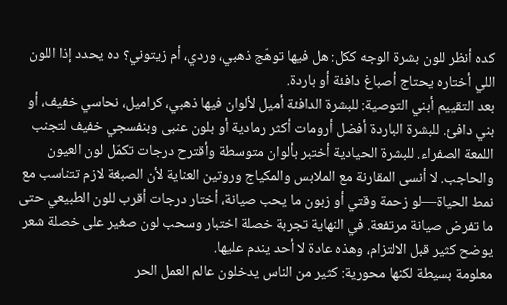كده أنظر للون بشرة الوجه ككل: هل فيها توهّج ذهبي، وردي، أم زيتوني؟ ده يحدد إذا اللون اللي أختاره يحتاج أصباغ دافئة أو باردة.
بعد التقييم أبني التوصية: للبشرة الدافئة أميل لألوان فيها ذهبي، كراميل، نحاسي خفيف، أو بني دافئ. للبشرة الباردة أفضل أرومات أكثر رمادية أو بلون عنبى وبنفسجي خفيف لتجنب اللمعة الصفراء. للبشرة الحيادية أختبر بألوان متوسطة وأقترح درجات تكمّل لون العيون والحاجب. لا أنسى المقارنة مع الملابس والمكياج وروتين العناية لأن الصبغة لازم تتناسب مع نمط الحياة—لو زحمة وقتي أو زبون ما يحب صيانة، أختار درجات أقرب للون الطبيعي حتى ما تفرض صيانة مرتفعة. في النهاية تجربة خصلة اختبار وسحب لون صغير على خصلة شعر يوضح كثير قبل الالتزام، وهذه عادة لا أحد يندم عليها.
معلومة بسيطة لكنها محورية: كثير من الناس يدخلون عالم العمل الحر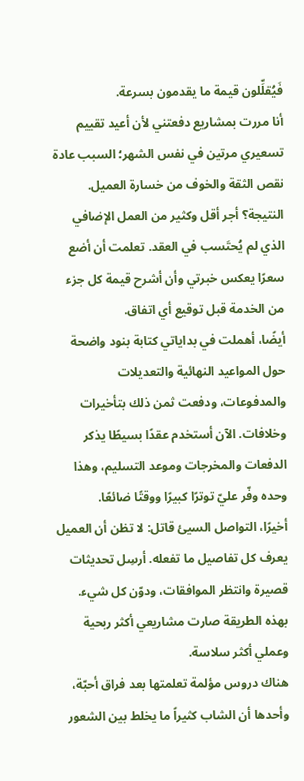فَيُقلِّلون قيمة ما يقدمون بسرعة.
أنا مررت بمشاريع دفعتني لأن أعيد تقييم تسعيري مرتين في نفس الشهر؛ السبب عادة نقص الثقة والخوف من خسارة العميل. النتيجة؟ أجر أقل وكثير من العمل الإضافي الذي لم يُحتَسب في العقد. تعلمت أن أضع سعرًا يعكس خبرتي وأن أشرح قيمة كل جزء من الخدمة قبل توقيع أي اتفاق.
أيضًا، أهملت في بداياتي كتابة بنود واضحة حول المواعيد النهائية والتعديلات والمدفوعات، ودفعت ثمن ذلك بتأخيرات وخلافات. الآن أستخدم عقدًا بسيطًا يذكر الدفعات والمخرجات وموعد التسليم، وهذا وحده وفّر عليّ توترًا كبيرًا ووقتًا ضائعًا.
أخيرًا، التواصل السيئ قاتل: لا تظن أن العميل يعرف كل تفاصيل ما تفعله. أرسِل تحديثات قصيرة وانتظر الموافقات، ودوّن كل شيء. بهذه الطريقة صارت مشاريعي أكثر ربحية وعملي أكثر سلاسة.
هناك دروس مؤلمة تعلمتها بعد فراق أحبّة، وأحدها أن الشاب كثيراً ما يخلط بين الشعور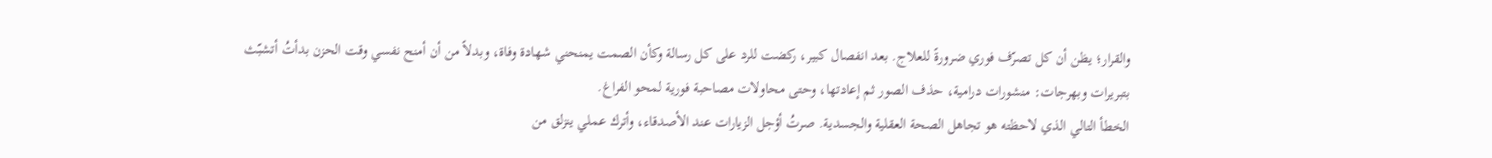والقرار؛ يظن أن كل تصرّف فوري ضرورةً للعلاج. بعد انفصال كبير، ركضت للرد على كل رسالة وكأن الصمت يمنحني شهادة وفاة، وبدلاً من أن أمنح نفسي وقت الحزن بدأتُ أتشبّث بتبريرات وبهرجات: منشورات درامية، حذف الصور ثم إعادتها، وحتى محاولات مصاحبة فورية لمحو الفراغ.
الخطأ التالي الذي لاحظته هو تجاهل الصحة العقلية والجسدية. صرتُ أؤجل الزيارات عند الأصدقاء، وأترك عملي ينزلق من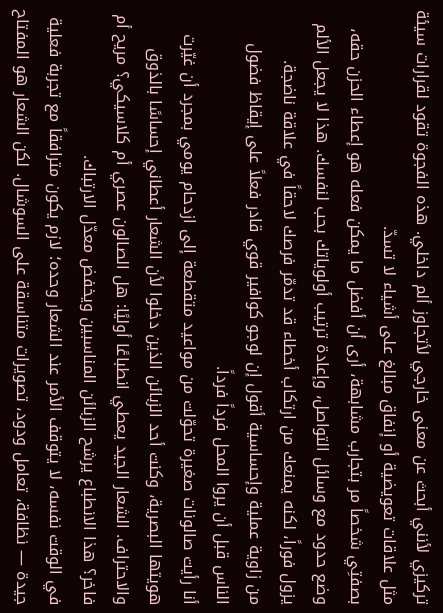تركيزي لأنني أبحث عن معنى خارجي لأتجاوز ألم داخلي. هذه الفجوة تقود لقرارات سيئة مثل علاقات تعويضية أو إنفاق مبالغ على أشياء لا تسدّ.
بصفتِي شخصاً مر بتجارب مشابهة، أرى أن أفضل ما يمكن فعله هو إعطاء الحزن حقه، وضع حدود مع وسائل التواصل، وإعادة ترتيب أولوياتك بحب لنفسك. هذا لا يجعل الألم يزول فوراً، لكنه يمنعك من ارتكاب أخطاء قد تدمّر فرصك لاحقاً في علاقة ناضجة.
من زاوية عملية وإحساسية أقول إن لوجو كوافير قوي قادر فعلاً على إيقاظ فضول الناس قبل أن يروا المحل فرداً فرداً.
أنا رأيت صالونات صغيرة تحوّلت من مواعيد متقطعة إلى ازدحام يومي بمجرد أن غيّرت هويتها البصرية، وكنت أحد الزبائن الذين دخلوا لأن الشعار أعطاني إحساسًا بالذوق والاحتراف. الشعار الجيد يعطي انطباعًا أوليًا: هل الصالون عصري أم كلاسيكي؟ مريح أم فاخر؟ هذا الانطباع يرشح الزبائن المناسبين ويخفض معدّل الارتباك.
في الوقت نفسه، لا يتوقف الأمر عند الشعار وحده؛ لازم يكون مترافقاً مع تجربة فعلية جيدة — نظافة، تعامل ودود، تصويرات متناسقة على السوشال. لكن الشعار هو المفتاح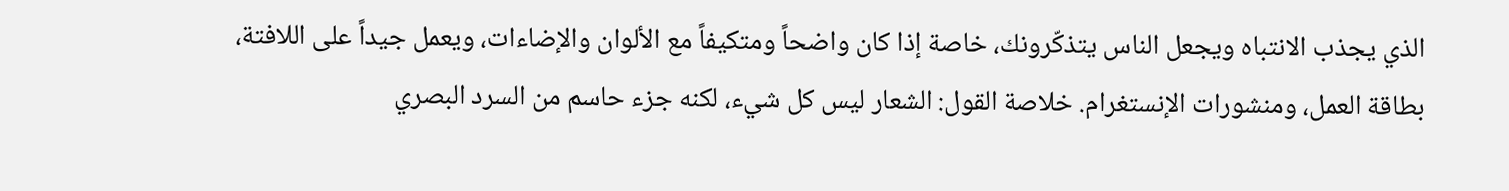الذي يجذب الانتباه ويجعل الناس يتذكّرونك، خاصة إذا كان واضحاً ومتكيفاً مع الألوان والإضاءات، ويعمل جيداً على اللافتة، بطاقة العمل، ومنشورات الإنستغرام. خلاصة القول: الشعار ليس كل شيء، لكنه جزء حاسم من السرد البصري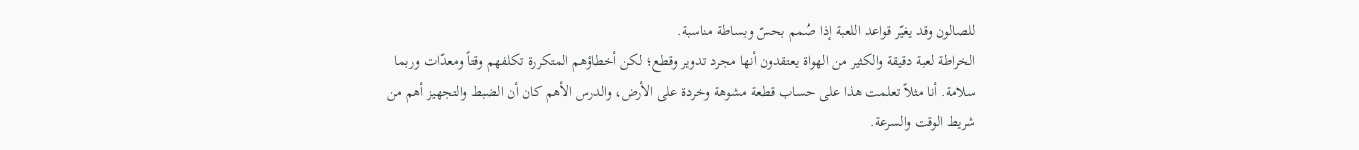للصالون وقد يغيّر قواعد اللعبة إذا صُمم بحسّ وبساطة مناسبة.
الخراطة لعبة دقيقة والكثير من الهواة يعتقدون أنها مجرد تدوير وقطع؛ لكن أخطاؤهم المتكررة تكلفهم وقتاً ومعدّات وربما سلامة. أنا مثلاً تعلمت هذا على حساب قطعة مشوهة وخردة على الأرض، والدرس الأهم كان أن الضبط والتجهيز أهم من شريط الوقت والسرعة.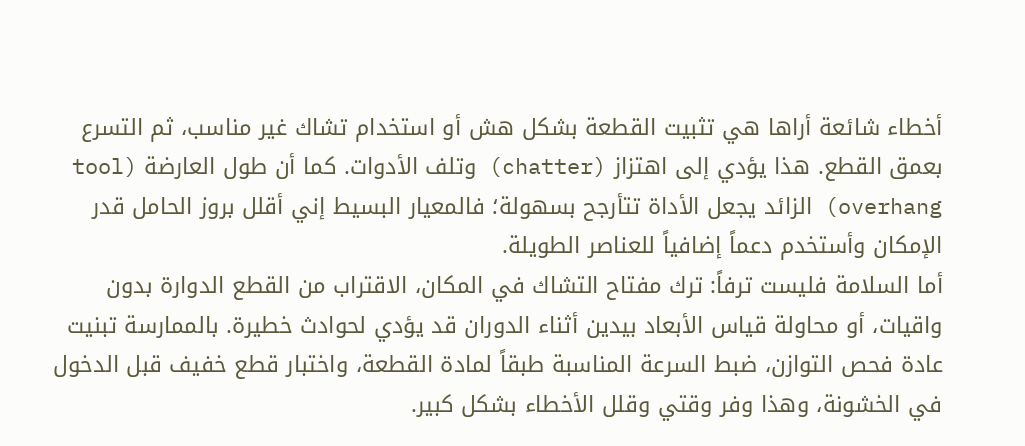أخطاء شائعة أراها هي تثبيت القطعة بشكل هش أو استخدام تشاك غير مناسب، ثم التسرع بعمق القطع. هذا يؤدي إلى اهتزاز (chatter) وتلف الأدوات. كما أن طول العارضة (tool overhang) الزائد يجعل الأداة تتأرجح بسهولة؛ فالمعيار البسيط إني أقلل بروز الحامل قدر الإمكان وأستخدم دعماً إضافياً للعناصر الطويلة.
أما السلامة فليست ترفاً: ترك مفتاح التشاك في المكان، الاقتراب من القطع الدوارة بدون واقيات، أو محاولة قياس الأبعاد بيدين أثناء الدوران قد يؤدي لحوادث خطيرة. بالممارسة تبنيت عادة فحص التوازن، ضبط السرعة المناسبة طبقاً لمادة القطعة، واختبار قطع خفيف قبل الدخول في الخشونة، وهذا وفر وقتي وقلل الأخطاء بشكل كبير.